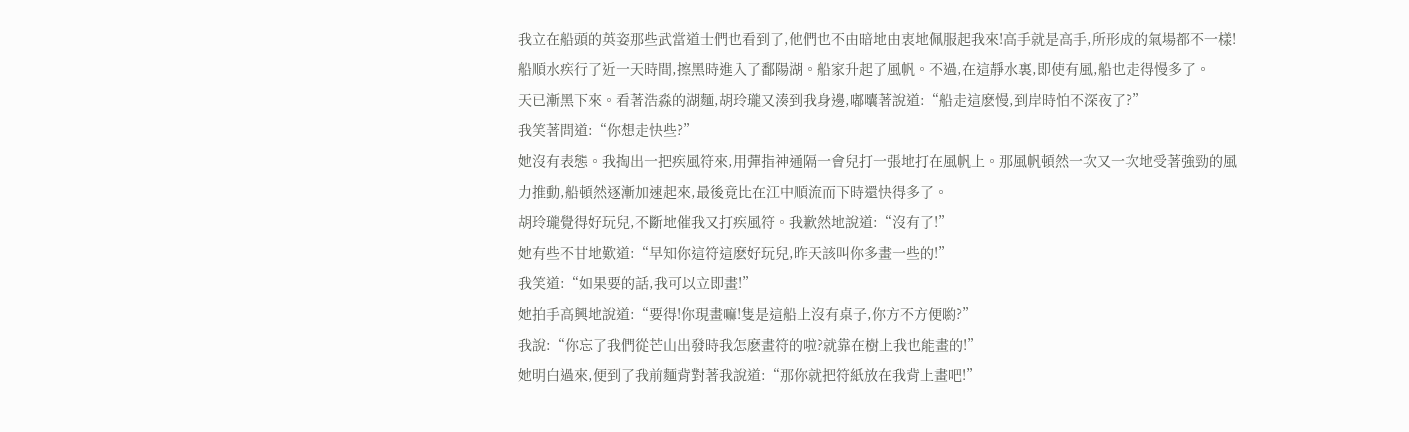我立在船頭的英姿那些武當道士們也看到了,他們也不由暗地由衷地佩服起我來!高手就是高手,所形成的氣場都不一樣!
船順水疾行了近一天時間,擦黑時進入了鄱陽湖。船家升起了風帆。不過,在這靜水裏,即使有風,船也走得慢多了。
天已漸黑下來。看著浩淼的湖麵,胡玲瓏又湊到我身邊,嘟囔著說道:“船走這麽慢,到岸時怕不深夜了?”
我笑著問道:“你想走快些?”
她沒有表態。我掏出一把疾風符來,用彈指神通隔一會兒打一張地打在風帆上。那風帆頓然一次又一次地受著強勁的風力推動,船頓然逐漸加速起來,最後竟比在江中順流而下時還快得多了。
胡玲瓏覺得好玩兒,不斷地催我又打疾風符。我歉然地說道:“沒有了!”
她有些不甘地歎道:“早知你這符這麽好玩兒,昨天該叫你多畫一些的!”
我笑道:“如果要的話,我可以立即畫!”
她拍手高興地說道:“要得!你現畫嘛!隻是這船上沒有桌子,你方不方便喲?”
我說:“你忘了我們從芒山出發時我怎麽畫符的啦?就靠在樹上我也能畫的!”
她明白過來,便到了我前麵背對著我說道:“那你就把符紙放在我背上畫吧!”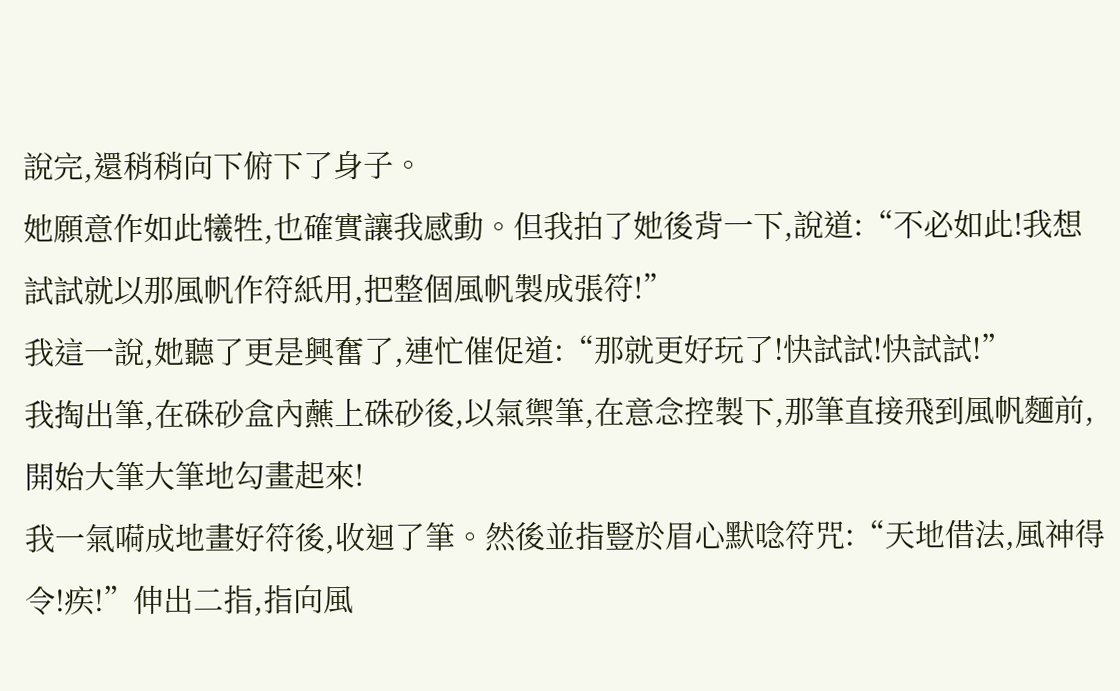說完,還稍稍向下俯下了身子。
她願意作如此犧牲,也確實讓我感動。但我拍了她後背一下,說道:“不必如此!我想試試就以那風帆作符紙用,把整個風帆製成張符!”
我這一說,她聽了更是興奮了,連忙催促道:“那就更好玩了!快試試!快試試!”
我掏出筆,在硃砂盒內蘸上硃砂後,以氣禦筆,在意念控製下,那筆直接飛到風帆麵前,開始大筆大筆地勾畫起來!
我一氣嗬成地畫好符後,收迴了筆。然後並指豎於眉心默唸符咒:“天地借法,風神得令!疾!”伸出二指,指向風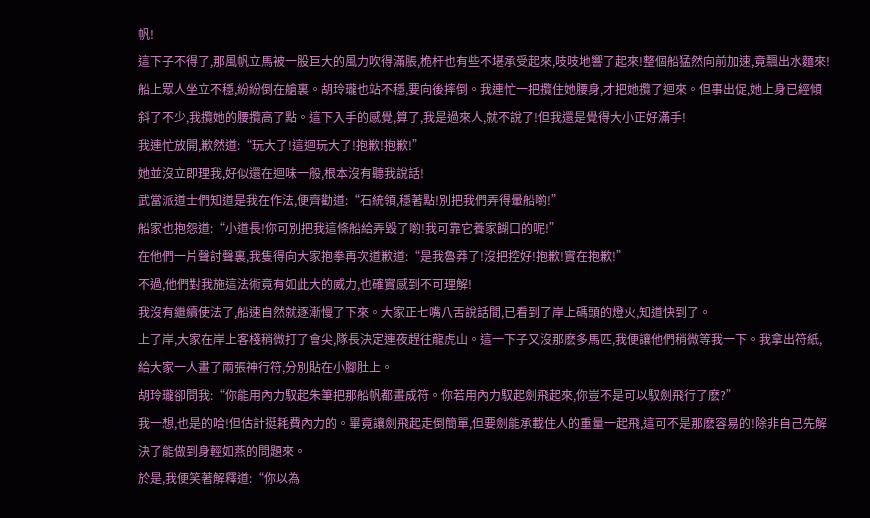帆!
這下子不得了,那風帆立馬被一股巨大的風力吹得滿脹,桅杆也有些不堪承受起來,吱吱地響了起來!整個船猛然向前加速,竟飄出水麵來!
船上眾人坐立不穩,紛紛倒在艙裏。胡玲瓏也站不穩,要向後摔倒。我連忙一把攬住她腰身,才把她攬了迴來。但事出促,她上身已經傾斜了不少,我攬她的腰攬高了點。這下入手的感覺,算了,我是過來人,就不說了!但我還是覺得大小正好滿手!
我連忙放開,歉然道:“玩大了!這迴玩大了!抱歉!抱歉!”
她並沒立即理我,好似還在迴味一般,根本沒有聽我說話!
武當派道士們知道是我在作法,便齊勸道:“石統領,穩著點!別把我們弄得暈船喲!”
船家也抱怨道:“小道長!你可別把我這條船給弄毀了喲!我可靠它養家餬口的呢!”
在他們一片聲討聲裏,我隻得向大家抱拳再次道歉道:“是我魯莽了!沒把控好!抱歉!實在抱歉!”
不過,他們對我施這法術竟有如此大的威力,也確實感到不可理解!
我沒有繼續使法了,船速自然就逐漸慢了下來。大家正七嘴八舌說話間,已看到了岸上碼頭的燈火,知道快到了。
上了岸,大家在岸上客棧稍微打了會尖,隊長決定連夜趕往龍虎山。這一下子又沒那麽多馬匹,我便讓他們稍微等我一下。我拿出符紙,給大家一人畫了兩張神行符,分別貼在小腳肚上。
胡玲瓏卻問我:“你能用內力馭起朱筆把那船帆都畫成符。你若用內力馭起劍飛起來,你豈不是可以馭劍飛行了麽?”
我一想,也是的哈!但估計挺耗費內力的。畢竟讓劍飛起走倒簡單,但要劍能承載住人的重量一起飛,這可不是那麽容易的!除非自己先解決了能做到身輕如燕的問題來。
於是,我便笑著解釋道:“你以為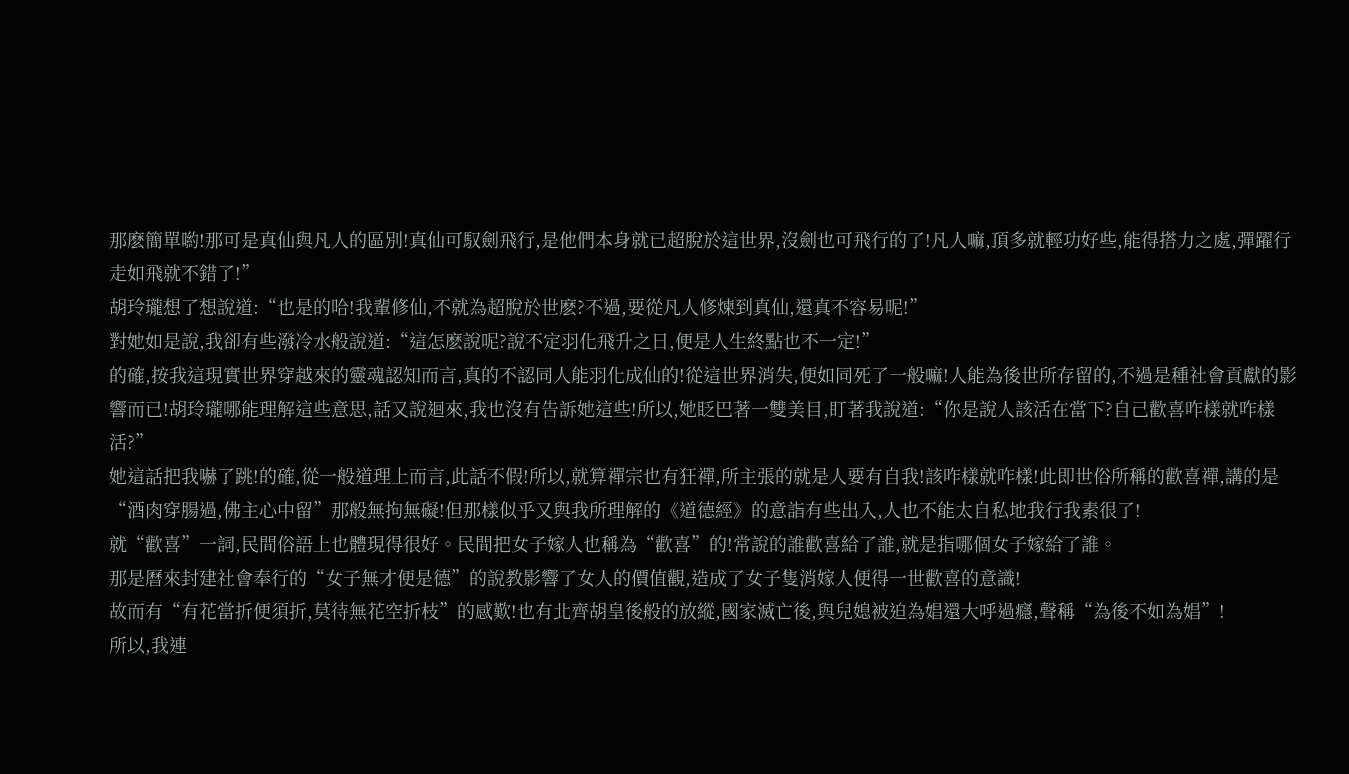那麽簡單喲!那可是真仙與凡人的區別!真仙可馭劍飛行,是他們本身就已超脫於這世界,沒劍也可飛行的了!凡人嘛,頂多就輕功好些,能得搭力之處,彈躍行走如飛就不錯了!”
胡玲瓏想了想說道:“也是的哈!我輩修仙,不就為超脫於世麽?不過,要從凡人修煉到真仙,還真不容易呢!”
對她如是說,我卻有些潑冷水般說道:“這怎麽說呢?說不定羽化飛升之日,便是人生終點也不一定!”
的確,按我這現實世界穿越來的靈魂認知而言,真的不認同人能羽化成仙的!從這世界消失,便如同死了一般嘛!人能為後世所存留的,不過是種社會貢獻的影響而已!胡玲瓏哪能理解這些意思,話又說迴來,我也沒有告訴她這些!所以,她眨巴著一雙美目,盯著我說道:“你是說人該活在當下?自己歡喜咋樣就咋樣活?”
她這話把我嚇了跳!的確,從一般道理上而言,此話不假!所以,就算禪宗也有狂禪,所主張的就是人要有自我!該咋樣就咋樣!此即世俗所稱的歡喜禪,講的是“酒肉穿腸過,佛主心中留”那般無拘無礙!但那樣似乎又與我所理解的《道德經》的意詣有些出入,人也不能太自私地我行我素很了!
就“歡喜”一詞,民間俗語上也體現得很好。民間把女子嫁人也稱為“歡喜”的!常說的誰歡喜給了誰,就是指哪個女子嫁給了誰。
那是曆來封建社會奉行的“女子無才便是德”的說教影響了女人的價值觀,造成了女子隻消嫁人便得一世歡喜的意識!
故而有“有花當折便須折,莫待無花空折枝”的感歎!也有北齊胡皇後般的放縱,國家滅亡後,與兒媳被迫為娼還大呼過癮,聲稱“為後不如為娼”!
所以,我連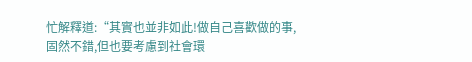忙解釋道:“其實也並非如此!做自己喜歡做的事,固然不錯,但也要考慮到社會環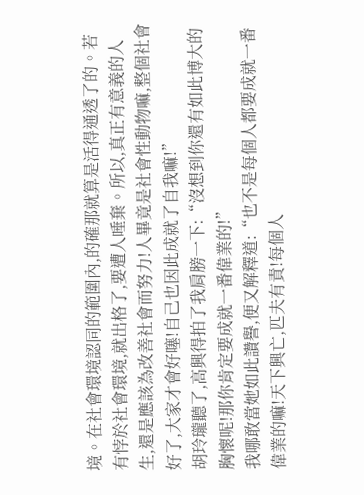境。在社會環境認同的範圍內,的確那就算是活得通透了的。若有悖於社會環境,就出格了,要遭人唾棄。所以,真正有意義的人生,還是應該為改善社會而努力!人畢竟是社會性動物嘛,整個社會好了,大家才會好噻!自己也因此成就了自我嘛!”
胡玲瓏聽了,高興得拍了我肩膀一下:“沒想到你還有如此博大的胸懷呢!那你肯定要成就一番偉業的!”
我哪敢當她如此讚譽,便又解釋道:“也不是每個人都要成就一番偉業的嘛!天下興亡,匹夫有責!每個人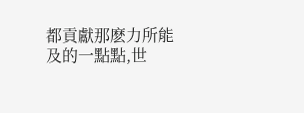都貢獻那麽力所能及的一點點,世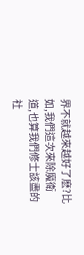界不就越來越好了麽?比如,我們這次來除魔衛道,也算我們修士該盡的社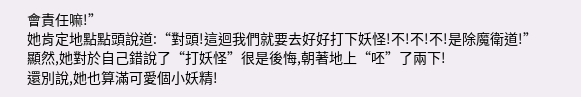會責任嘛!”
她肯定地點點頭說道:“對頭!這迴我們就要去好好打下妖怪!不!不!不!是除魔衛道!”
顯然,她對於自己錯說了“打妖怪”很是後悔,朝著地上“呸”了兩下!
還別說,她也算滿可愛個小妖精!